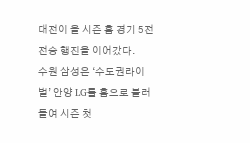대전이 올 시즌 홈 경기 5전 전승 행진을 이어갔다.
수원 삼성은 ‘수도권라이벌’ 안양 LG를 홈으로 불러들여 시즌 첫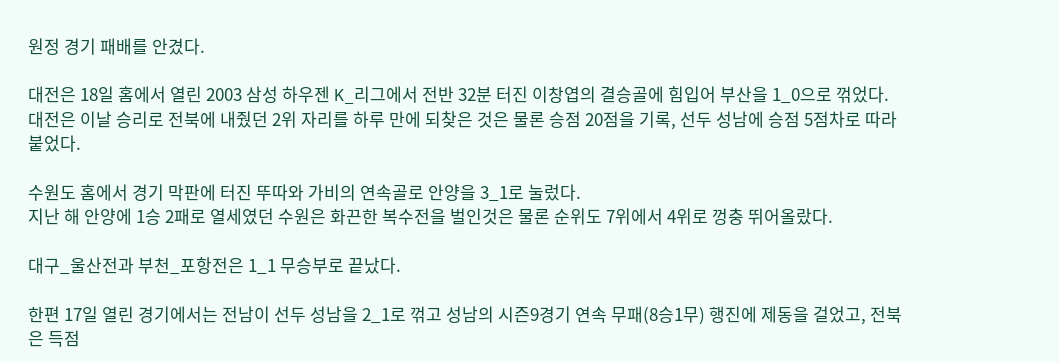원정 경기 패배를 안겼다.

대전은 18일 홈에서 열린 2003 삼성 하우젠 K_리그에서 전반 32분 터진 이창엽의 결승골에 힘입어 부산을 1_0으로 꺾었다.
대전은 이날 승리로 전북에 내줬던 2위 자리를 하루 만에 되찾은 것은 물론 승점 20점을 기록, 선두 성남에 승점 5점차로 따라붙었다.

수원도 홈에서 경기 막판에 터진 뚜따와 가비의 연속골로 안양을 3_1로 눌렀다.
지난 해 안양에 1승 2패로 열세였던 수원은 화끈한 복수전을 벌인것은 물론 순위도 7위에서 4위로 껑충 뛰어올랐다.

대구_울산전과 부천_포항전은 1_1 무승부로 끝났다.

한편 17일 열린 경기에서는 전남이 선두 성남을 2_1로 꺾고 성남의 시즌9경기 연속 무패(8승1무) 행진에 제동을 걸었고, 전북은 득점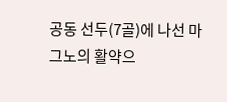공동 선두(7골)에 나선 마그노의 활약으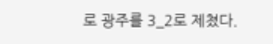로 광주를 3_2로 제쳤다.